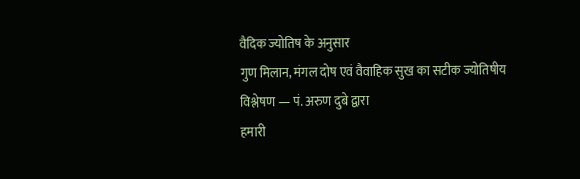वैदिक ज्योतिष के अनुसार
गुण मिलान, मंगल दोष एवं वैवाहिक सुख का सटीक ज्योतिषीय विश्लेषण — पं. अरुण दुबे द्वारा
हमारी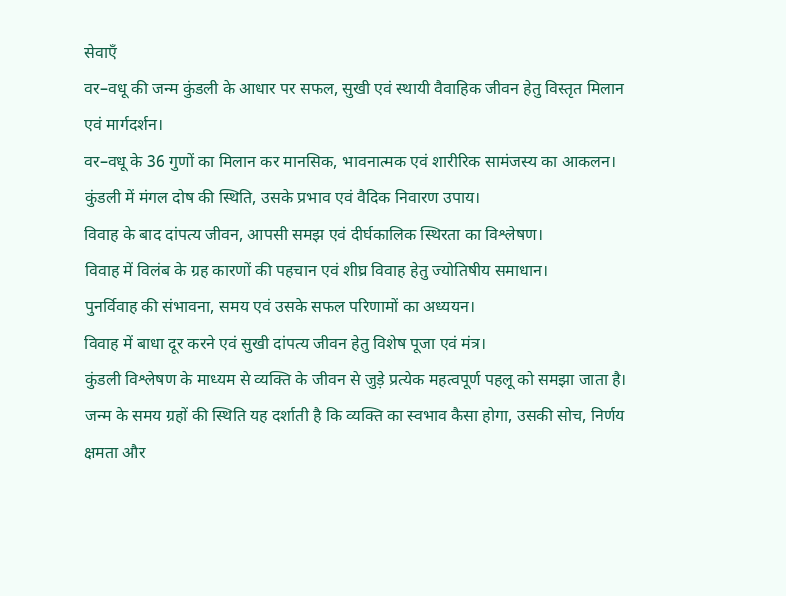सेवाएँ
वर–वधू की जन्म कुंडली के आधार पर सफल, सुखी एवं स्थायी वैवाहिक जीवन हेतु विस्तृत मिलान एवं मार्गदर्शन।
वर–वधू के 36 गुणों का मिलान कर मानसिक, भावनात्मक एवं शारीरिक सामंजस्य का आकलन।
कुंडली में मंगल दोष की स्थिति, उसके प्रभाव एवं वैदिक निवारण उपाय।
विवाह के बाद दांपत्य जीवन, आपसी समझ एवं दीर्घकालिक स्थिरता का विश्लेषण।
विवाह में विलंब के ग्रह कारणों की पहचान एवं शीघ्र विवाह हेतु ज्योतिषीय समाधान।
पुनर्विवाह की संभावना, समय एवं उसके सफल परिणामों का अध्ययन।
विवाह में बाधा दूर करने एवं सुखी दांपत्य जीवन हेतु विशेष पूजा एवं मंत्र।
कुंडली विश्लेषण के माध्यम से व्यक्ति के जीवन से जुड़े प्रत्येक महत्वपूर्ण पहलू को समझा जाता है। जन्म के समय ग्रहों की स्थिति यह दर्शाती है कि व्यक्ति का स्वभाव कैसा होगा, उसकी सोच, निर्णय क्षमता और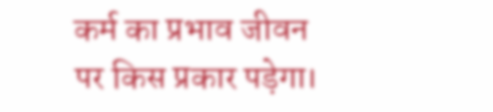कर्म का प्रभाव जीवन पर किस प्रकार पड़ेगा।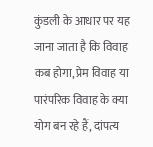कुंडली के आधार पर यह जाना जाता है कि विवाह कब होगा, प्रेम विवाह या पारंपरिक विवाह के क्या योग बन रहे हैं, दांपत्य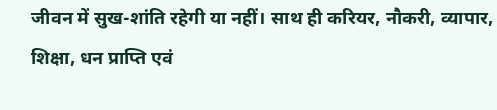जीवन में सुख-शांति रहेगी या नहीं। साथ ही करियर, नौकरी, व्यापार, शिक्षा, धन प्राप्ति एवं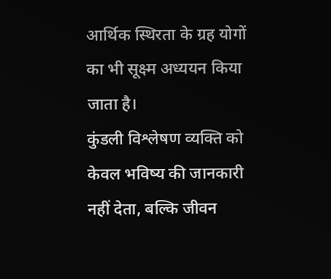आर्थिक स्थिरता के ग्रह योगों का भी सूक्ष्म अध्ययन किया जाता है।
कुंडली विश्लेषण व्यक्ति को केवल भविष्य की जानकारी नहीं देता, बल्कि जीवन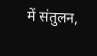में संतुलन,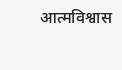आत्मविश्वास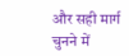और सही मार्ग चुनने में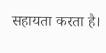सहायता करता है।